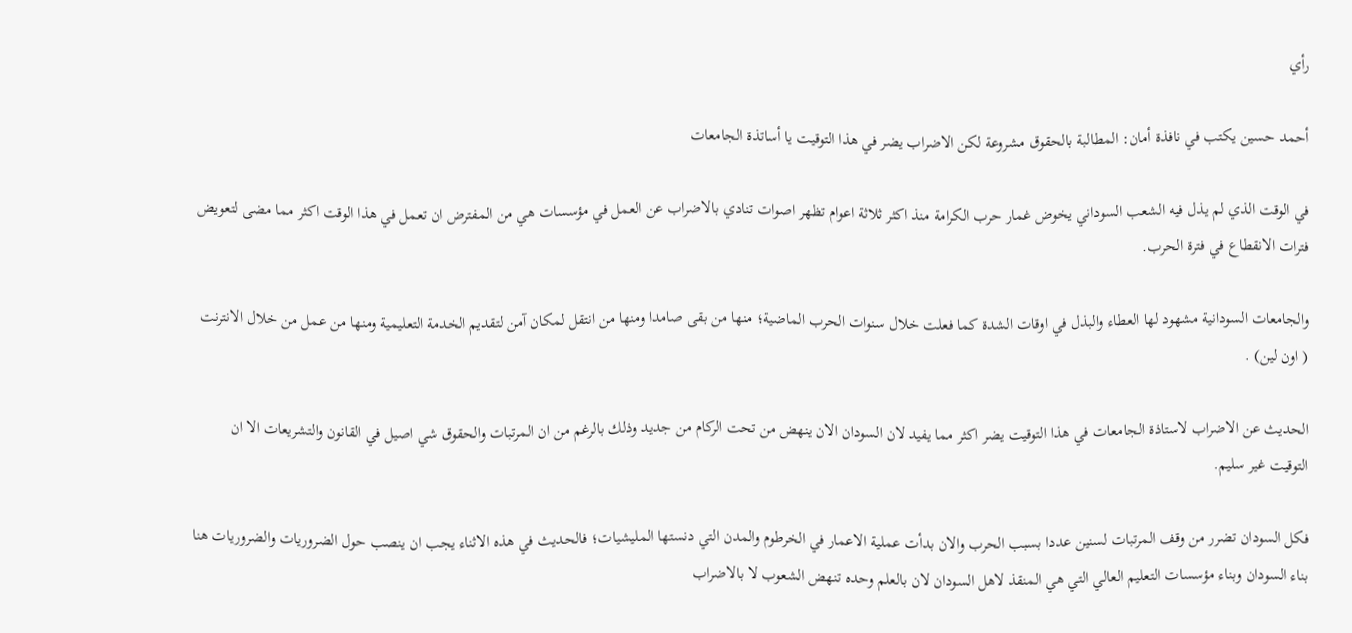رأي

أحمد حسين يكتب في نافذة أمان: المطالبة بالحقوق مشروعة لكن الاضراب يضر في هذا التوقيت يا أساتذة الجامعات

في الوقت الذي لم يذل فيه الشعب السوداني يخوض غمار حرب الكرامة منذ اكثر ثلاثة اعوام تظهر اصوات تنادي بالاضراب عن العمل في مؤسسات هي من المفترض ان تعمل في هذا الوقت اكثر مما مضى لتعويض فترات الانقطاع في فترة الحرب.

والجامعات السودانية مشهود لها العطاء والبذل في اوقات الشدة كما فعلت خلال سنوات الحرب الماضية؛ منها من بقى صامدا ومنها من انتقل لمكان آمن لتقديم الخدمة التعليمية ومنها من عمل من خلال الانترنت ( اون لين) .

الحديث عن الاضراب لاستاذة الجامعات في هذا التوقيت يضر اكثر مما يفيد لان السودان الان ينهض من تحت الركام من جديد وذلك بالرغم من ان المرتبات والحقوق شي اصيل في القانون والتشريعات الا ان التوقيت غير سليم.

فكل السودان تضرر من وقف المرتبات لسنين عددا بسبب الحرب والان بدأت عملية الاعمار في الخرطوم والمدن التي دنستها المليشيات؛ فالحديث في هذه الاثناء يجب ان ينصب حول الضروريات والضروريات هنا بناء السودان وبناء مؤسسات التعليم العالي التي هي المنقذ لاهل السودان لان بالعلم وحده تنهض الشعوب لا بالاضراب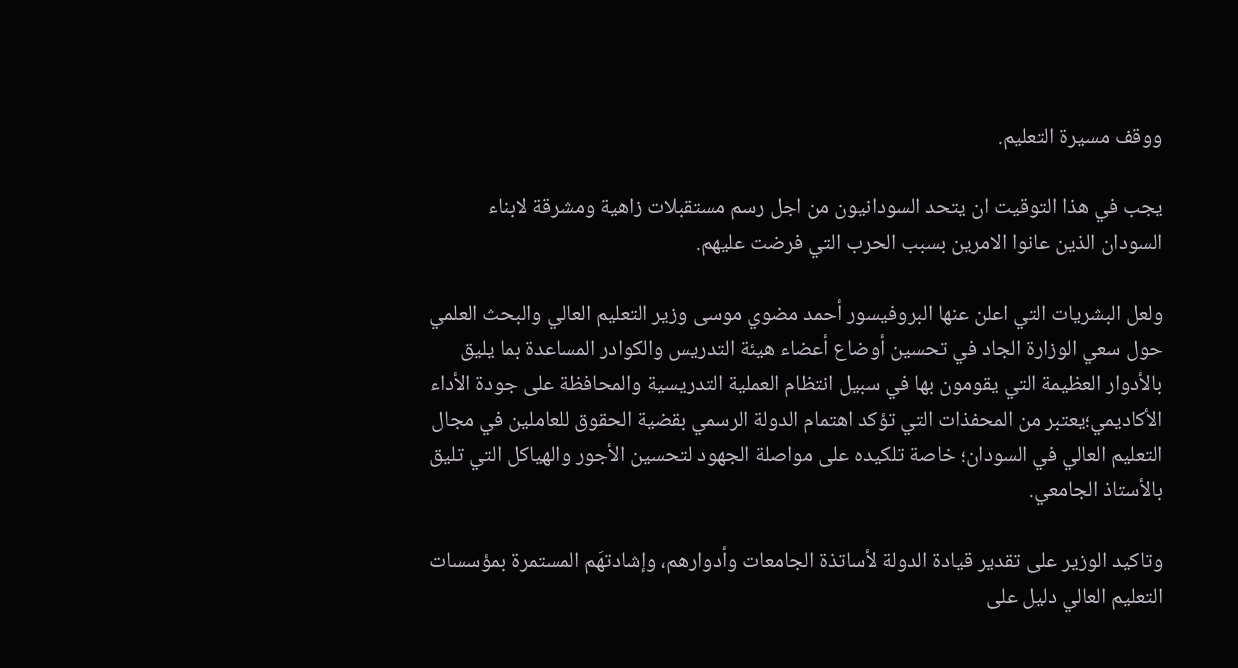ووقف مسيرة التعليم.

يجب في هذا التوقيت ان يتحد السودانيون من اجل رسم مستقبلات زاهية ومشرقة لابناء السودان الذين عانوا الامرين بسبب الحرب التي فرضت عليهم.

ولعل البشريات التي اعلن عنها البروفيسور أحمد مضوي موسى وزير التعليم العالي والبحث العلمي حول سعي الوزارة الجاد في تحسين أوضاع أعضاء هيئة التدريس والكوادر المساعدة بما يليق بالأدوار العظيمة التي يقومون بها في سبيل انتظام العملية التدريسية والمحافظة على جودة الأداء الأكاديمي؛يعتبر من المحفذات التي تؤكد اهتمام الدولة الرسمي بقضية الحقوق للعاملين في مجال التعليم العالي في السودان؛ خاصة تلكيده على مواصلة الجهود لتحسين الأجور والهياكل التي تليق بالأستاذ الجامعي.

وتاكيد الوزير على تقدير قيادة الدولة لأساتذة الجامعات وأدوارهم، وإشادتهَم المستمرة بمؤسسات التعليم العالي دليل على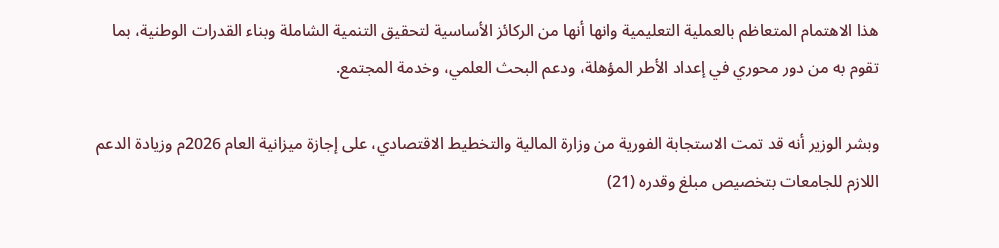هذا الاهتمام المتعاظم بالعملية التعليمية وانها أنها من الركائز الأساسية لتحقيق التنمية الشاملة وبناء القدرات الوطنية، بما تقوم به من دور محوري في إعداد الأطر المؤهلة، ودعم البحث العلمي، وخدمة المجتمع.

وبشر الوزير أنه قد تمت الاستجابة الفورية من وزارة المالية والتخطيط الاقتصادي، على إجازة ميزانية العام 2026م وزيادة الدعم اللازم للجامعات بتخصيص مبلغ وقدره (21)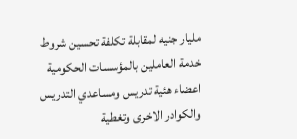مليار جنيه لمقابلة تكلفة تحسين شروط خدمة العاملين بالمؤسسات الحكومية اعضاء هئية تدريس ومساعدي التدريس والكوادر الاخرى وتغطية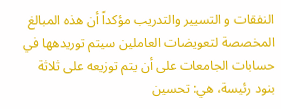النفقات و التسيير والتدريب مؤكداً أن هذه المبالغ المخصصة لتعويضات العاملين سيتم توريدهها في حسابات الجامعات على أن يتم توزيعه على ثلاثة بنود رئيسة، هي: تحسين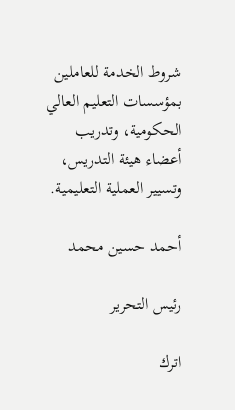شروط الخدمة للعاملين بمؤسسات التعليم العالي الحكومية، وتدريب أعضاء هيئة التدريس، وتسيير العملية التعليمية.

أحمد حسين محمد

رئيس التحرير

اترك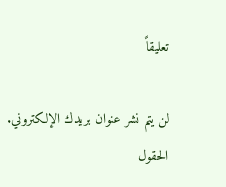تعليقاً

لن يتم نشر عنوان بريدك الإلكتروني. الحقول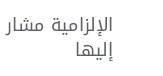الإلزامية مشار إليها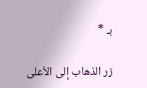بـ *

زر الذهاب إلى الأعلى